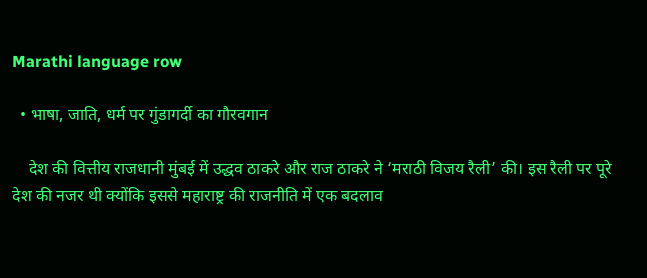Marathi language row

  • भाषा, जाति, धर्म पर गुंडागर्दी का गौरवगान

    देश की वित्तीय राजधानी मुंबई में उद्धव ठाकरे और राज ठाकरे ने ‘मराठी विजय रैली’ की। इस रैली पर पूरे देश की नजर थी क्योंकि इससे महाराष्ट्र की राजनीति में एक बदलाव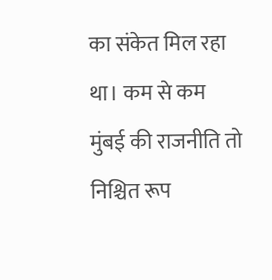का संकेत मिल रहा था। कम से कम मुंबई की राजनीति तो निश्चित रूप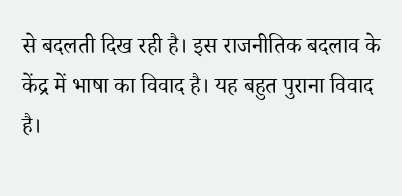से बदलती दिख रही है। इस राजनीतिक बदलाव के केंद्र में भाषा का विवाद है। यह बहुत पुराना विवाद है।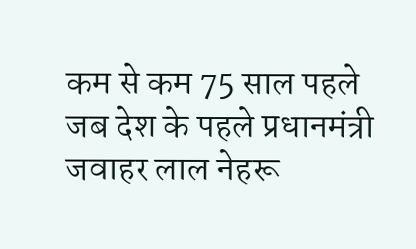कम से कम 75 साल पहले जब देश के पहले प्रधानमंत्री जवाहर लाल नेहरू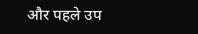और पहले उप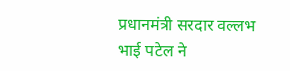प्रधानमंत्री सरदार वल्लभ भाई पटेल ने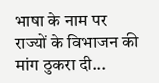भाषा के नाम पर राज्यों के विभाजन की मांग ठुकरा दी...